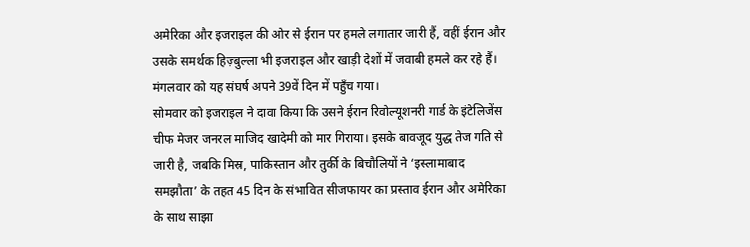अमेरिका और इजराइल की ओर से ईरान पर हमले लगातार जारी हैं, वहीं ईरान और उसके समर्थक हिज़्बुल्ला भी इजराइल और खाड़ी देशों में जवाबी हमले कर रहे हैं। मंगलवार को यह संघर्ष अपने 39वें दिन में पहुँच गया।
सोमवार को इजराइल ने दावा किया कि उसने ईरान रिवोल्यूशनरी गार्ड के इंटेलिजेंस चीफ मेजर जनरल माजिद खादेमी को मार गिराया। इसके बावजूद युद्ध तेज गति से जारी है, जबकि मिस्र, पाकिस्तान और तुर्की के बिचौलियों ने ‘इस्लामाबाद समझौता’ के तहत 45 दिन के संभावित सीजफायर का प्रस्ताव ईरान और अमेरिका के साथ साझा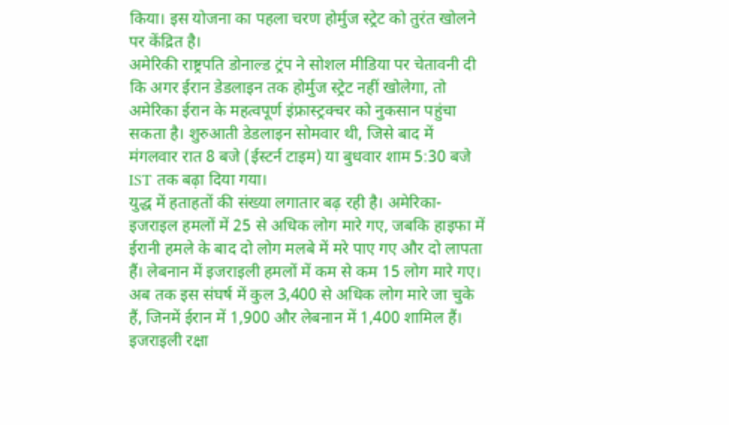किया। इस योजना का पहला चरण होर्मुज स्ट्रेट को तुरंत खोलने पर केंद्रित है।
अमेरिकी राष्ट्रपति डोनाल्ड ट्रंप ने सोशल मीडिया पर चेतावनी दी कि अगर ईरान डेडलाइन तक होर्मुज स्ट्रेट नहीं खोलेगा, तो अमेरिका ईरान के महत्वपूर्ण इंफ्रास्ट्रक्चर को नुकसान पहुंचा सकता है। शुरुआती डेडलाइन सोमवार थी, जिसे बाद में मंगलवार रात 8 बजे (ईस्टर्न टाइम) या बुधवार शाम 5:30 बजे IST तक बढ़ा दिया गया।
युद्ध में हताहतों की संख्या लगातार बढ़ रही है। अमेरिका-इजराइल हमलों में 25 से अधिक लोग मारे गए, जबकि हाइफा में ईरानी हमले के बाद दो लोग मलबे में मरे पाए गए और दो लापता हैं। लेबनान में इजराइली हमलों में कम से कम 15 लोग मारे गए। अब तक इस संघर्ष में कुल 3,400 से अधिक लोग मारे जा चुके हैं, जिनमें ईरान में 1,900 और लेबनान में 1,400 शामिल हैं।
इजराइली रक्षा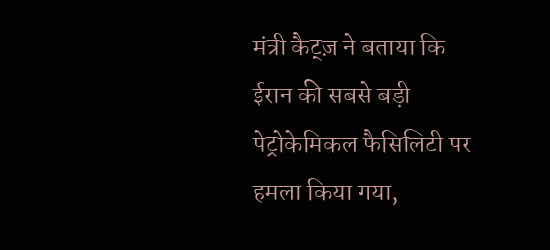मंत्री कैट्ज़ ने बताया कि ईरान की सबसे बड़ी पेट्रोकेमिकल फैसिलिटी पर हमला किया गया,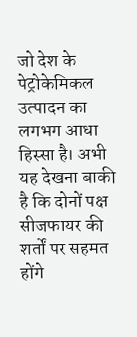जो देश के पेट्रोकेमिकल उत्पादन का लगभग आधा हिस्सा है। अभी यह देखना बाकी है कि दोनों पक्ष सीजफायर की शर्तों पर सहमत होंगे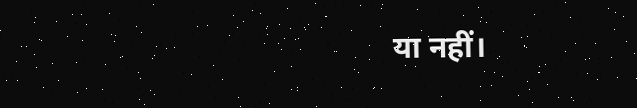या नहीं।